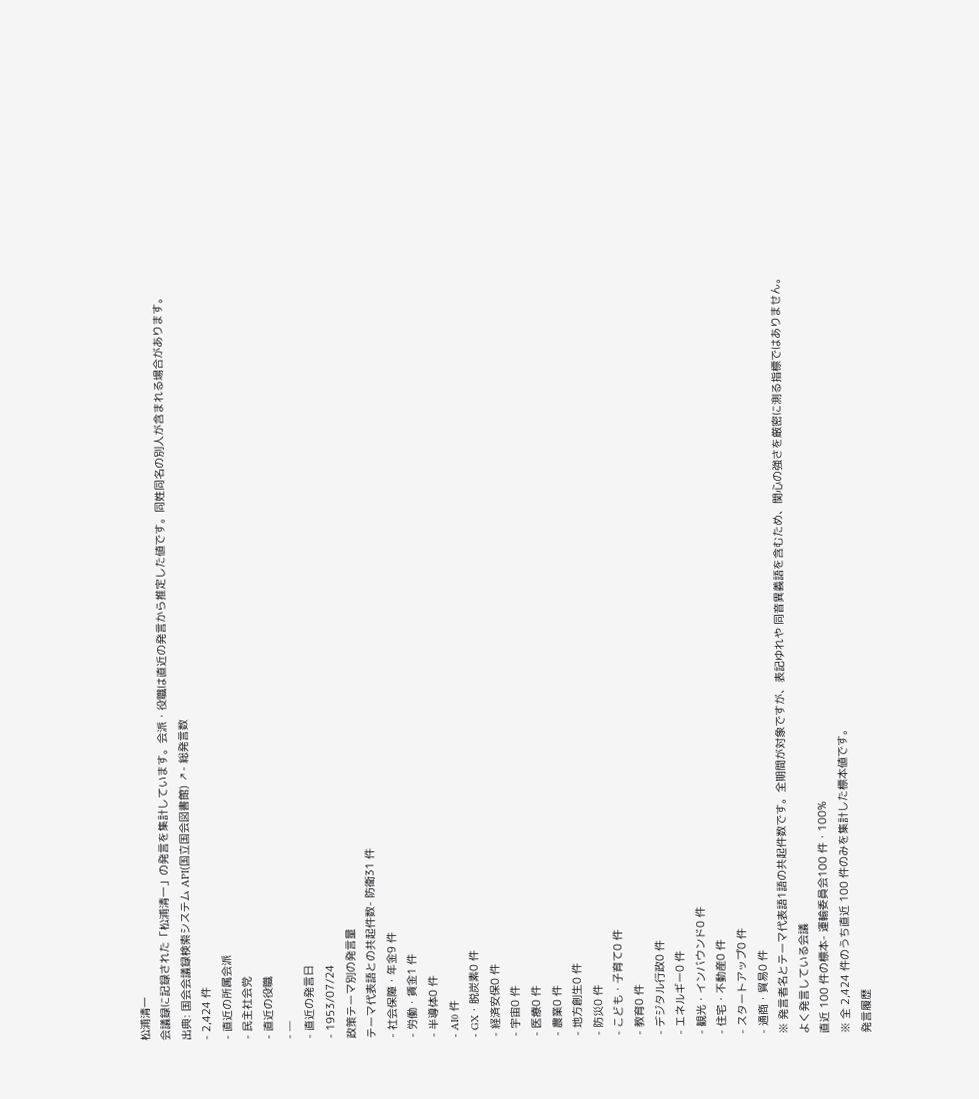松浦清一
会議録に記録された「松浦清一」の発言を集計しています。会派・役職は直近の発言から推定した値です。同姓同名の別人が含まれる場合があります。
出典: 国会会議録検索システム API(国立国会図書館) ↗- 総発言数
- 2,424 件
- 直近の所属会派
- 民主社会党
- 直近の役職
- —
- 直近の発言日
- 1953/07/24
政策テーマ別の発言量
テーマ代表語との共起件数- 防衛31 件
- 社会保障・年金9 件
- 労働・賃金1 件
- 半導体0 件
- AI0 件
- GX・脱炭素0 件
- 経済安保0 件
- 宇宙0 件
- 医療0 件
- 農業0 件
- 地方創生0 件
- 防災0 件
- こども・子育て0 件
- 教育0 件
- デジタル行政0 件
- エネルギー0 件
- 観光・インバウンド0 件
- 住宅・不動産0 件
- スタートアップ0 件
- 通商・貿易0 件
※ 発言者名とテーマ代表語1語の共起件数です。全期間が対象ですが、表記ゆれや 同音異義語を含むため、関心の強さを厳密に測る指標ではありません。
よく発言している会議
直近 100 件の標本- 運輸委員会100 件・100%
※ 全 2,424 件のうち直近 100 件のみを集計した標本値です。
発言履歴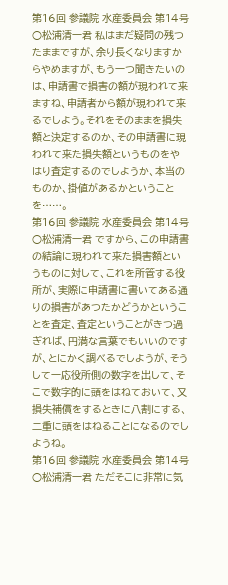第16回 参議院 水産委員会 第14号
○松浦清一君 私はまだ疑問の残つたままですが、余り長くなりますからやめますが、もう一つ聞きたいのは、申請書で損害の額が現われて来ますね、申請者から額が現われて来るでしよう。それをそのままを損失額と決定するのか、その申請書に現われて来た損失額というものをやはり査定するのでしようか、本当のものか、掛値があるかということを……。
第16回 参議院 水産委員会 第14号
○松浦清一君 ですから、この申請書の結論に現われて来た損害額というものに対して、これを所管する役所が、実際に申請書に書いてある通りの損害があつたかどうかということを査定、査定ということがきつ過ぎれば、円満な言葉でもいいのですが、とにかく調べるでしようが、そうして一応役所側の数字を出して、そこで数字的に頭をはねておいて、又損失補償をするときに八割にする、二重に頭をはねることになるのでしようね。
第16回 参議院 水産委員会 第14号
○松浦清一君 ただそこに非常に気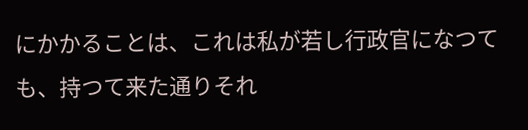にかかることは、これは私が若し行政官になつても、持つて来た通りそれ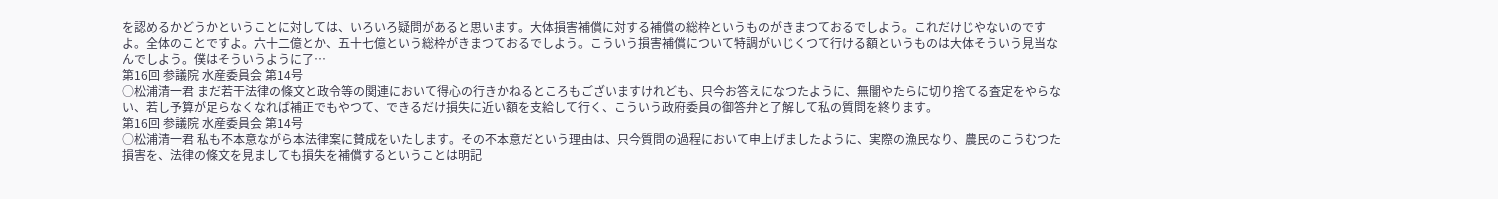を認めるかどうかということに対しては、いろいろ疑問があると思います。大体損害補償に対する補償の総枠というものがきまつておるでしよう。これだけじやないのですよ。全体のことですよ。六十二億とか、五十七億という総枠がきまつておるでしよう。こういう損害補償について特調がいじくつて行ける額というものは大体そういう見当なんでしよう。僕はそういうように了…
第16回 参議院 水産委員会 第14号
○松浦清一君 まだ若干法律の條文と政令等の関連において得心の行きかねるところもございますけれども、只今お答えになつたように、無闇やたらに切り捨てる査定をやらない、若し予算が足らなくなれば補正でもやつて、できるだけ損失に近い額を支給して行く、こういう政府委員の御答弁と了解して私の質問を終ります。
第16回 参議院 水産委員会 第14号
○松浦清一君 私も不本意ながら本法律案に賛成をいたします。その不本意だという理由は、只今質問の過程において申上げましたように、実際の漁民なり、農民のこうむつた損害を、法律の條文を見ましても損失を補償するということは明記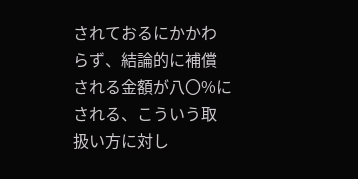されておるにかかわらず、結論的に補償される金額が八〇%にされる、こういう取扱い方に対し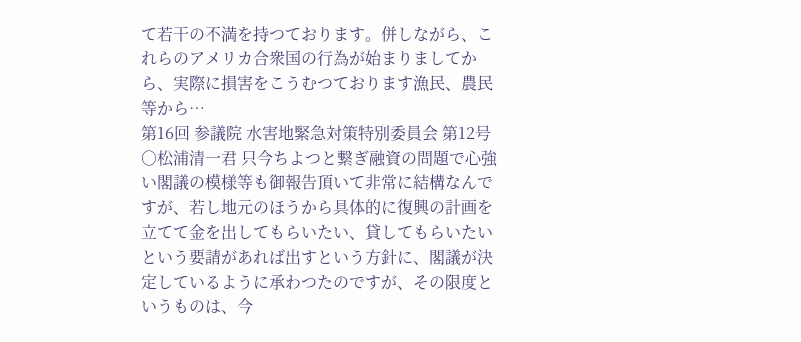て若干の不満を持つております。併しながら、これらのアメリカ合衆国の行為が始まりましてから、実際に損害をこうむつております漁民、農民等から…
第16回 参議院 水害地緊急対策特別委員会 第12号
○松浦清一君 只今ちよつと繋ぎ融資の問題で心強い閣議の模様等も御報告頂いて非常に結構なんですが、若し地元のほうから具体的に復興の計画を立てて金を出してもらいたい、貸してもらいたいという要請があれば出すという方針に、閣議が決定しているように承わつたのですが、その限度というものは、今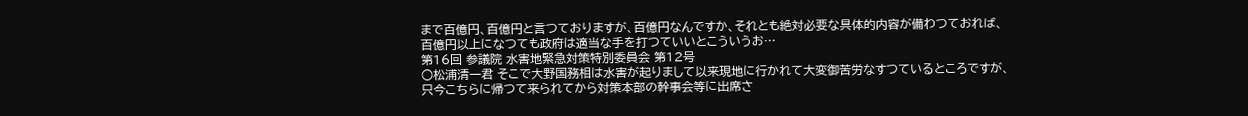まで百億円、百億円と言つておりますが、百億円なんですか、それとも絶対必要な具体的内容が備わつておれば、百億円以上になつても政府は適当な手を打つていいとこういうお…
第16回 参議院 水害地緊急対策特別委員会 第12号
○松浦清一君 そこで大野国務相は水害が起りまして以来現地に行かれて大変御苦労なすつているところですが、只今こちらに帰つて来られてから対策本部の幹事会等に出席さ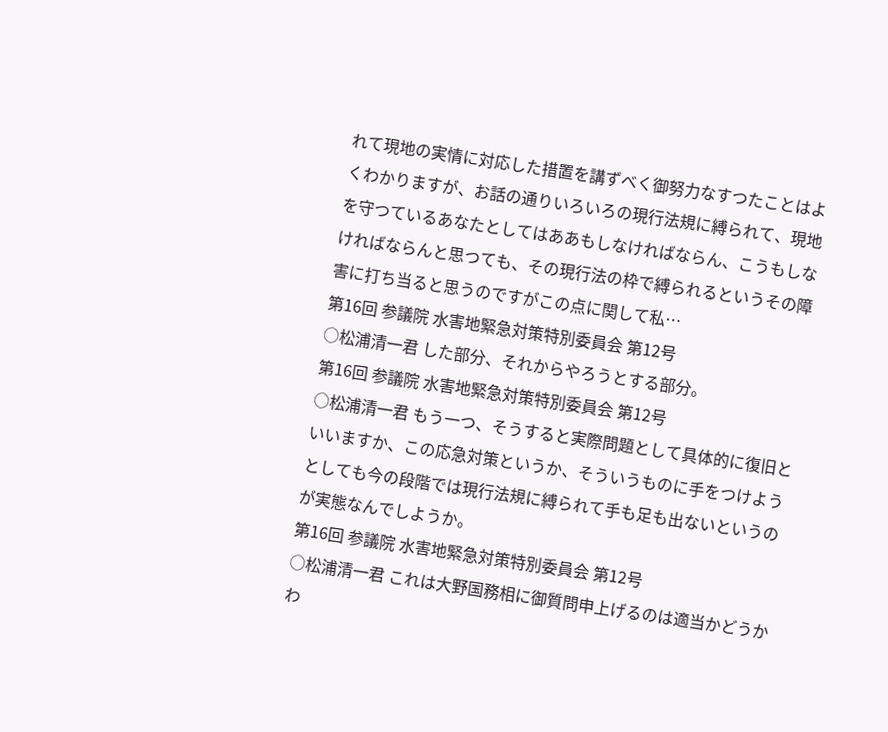れて現地の実情に対応した措置を講ずべく御努力なすつたことはよくわかりますが、お話の通りいろいろの現行法規に縛られて、現地を守つているあなたとしてはああもしなければならん、こうもしなければならんと思つても、その現行法の枠で縛られるというその障害に打ち当ると思うのですがこの点に関して私…
第16回 参議院 水害地緊急対策特別委員会 第12号
○松浦清一君 した部分、それからやろうとする部分。
第16回 参議院 水害地緊急対策特別委員会 第12号
○松浦清一君 もう一つ、そうすると実際問題として具体的に復旧といいますか、この応急対策というか、そういうものに手をつけようとしても今の段階では現行法規に縛られて手も足も出ないというのが実態なんでしようか。
第16回 参議院 水害地緊急対策特別委員会 第12号
○松浦清一君 これは大野国務相に御質問申上げるのは適当かどうかわ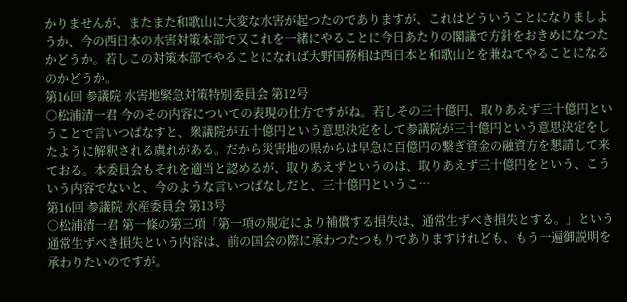かりませんが、またまた和歌山に大変な水害が起つたのでありますが、これはどういうことになりましようか、今の西日本の水害対策本部で又これを一緒にやることに今日あたりの閣議で方針をおきめになつたかどうか。若しこの対策本部でやることになれば大野国務相は西日本と和歌山とを兼ねてやることになるのかどうか。
第16回 参議院 水害地緊急対策特別委員会 第12号
○松浦清一君 今のその内容についての表現の仕方ですがね。若しその三十億円、取りあえず三十億円ということで言いつぱなすと、衆議院が五十億円という意思決定をして参議院が三十億円という意思決定をしたように解釈される虞れがある。だから災害地の県からは早急に百億円の繋ぎ資金の融資方を懇請して来ておる。本委員会もそれを適当と認めるが、取りあえずというのは、取りあえず三十億円をという、こういう内容でないと、今のような言いつぱなしだと、三十億円というこ…
第16回 参議院 水産委員会 第13号
○松浦清一君 第一條の第三項「第一項の規定により補償する損失は、通常生ずべき損失とする。」という通常生ずべき損失という内容は、前の国会の際に承わつたつもりでありますけれども、もう一遍御説明を承わりたいのですが。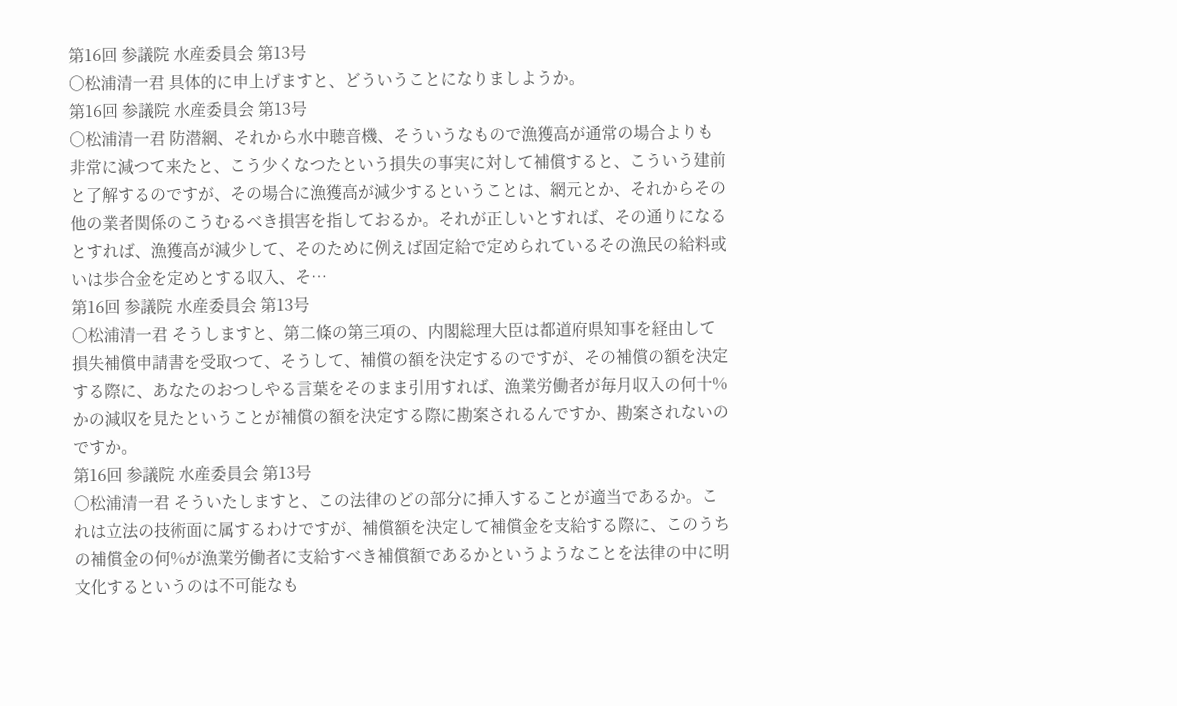第16回 参議院 水産委員会 第13号
○松浦清一君 具体的に申上げますと、どういうことになりましようか。
第16回 参議院 水産委員会 第13号
○松浦清一君 防潜網、それから水中聴音機、そういうなもので漁獲高が通常の場合よりも非常に減つて来たと、こう少くなつたという損失の事実に対して補償すると、こういう建前と了解するのですが、その場合に漁獲高が減少するということは、網元とか、それからその他の業者関係のこうむるべき損害を指しておるか。それが正しいとすれば、その通りになるとすれば、漁獲高が減少して、そのために例えば固定給で定められているその漁民の給料或いは歩合金を定めとする収入、そ…
第16回 参議院 水産委員会 第13号
○松浦清一君 そうしますと、第二條の第三項の、内閣総理大臣は都道府県知事を経由して損失補償申請書を受取つて、そうして、補償の額を決定するのですが、その補償の額を決定する際に、あなたのおつしやる言葉をそのまま引用すれば、漁業労働者が毎月収入の何十%かの減収を見たということが補償の額を決定する際に勘案されるんですか、勘案されないのですか。
第16回 参議院 水産委員会 第13号
○松浦清一君 そういたしますと、この法律のどの部分に挿入することが適当であるか。これは立法の技術面に属するわけですが、補償額を決定して補償金を支給する際に、このうちの補償金の何%が漁業労働者に支給すべき補償額であるかというようなことを法律の中に明文化するというのは不可能なも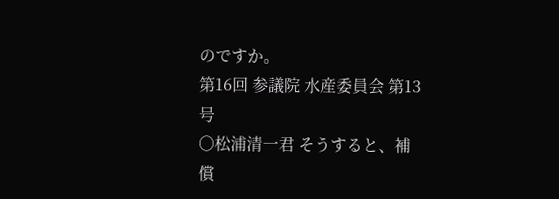のですか。
第16回 参議院 水産委員会 第13号
○松浦清一君 そうすると、補償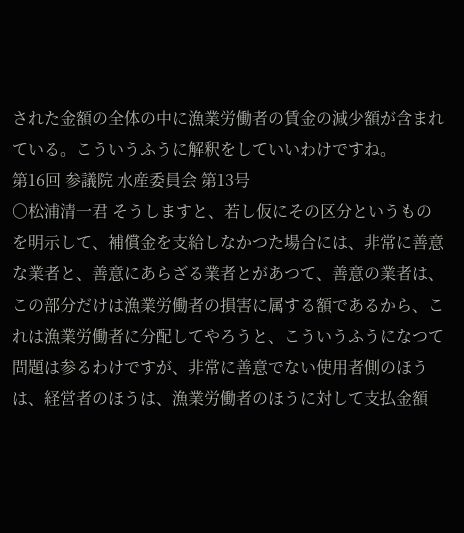された金額の全体の中に漁業労働者の賃金の減少額が含まれている。こういうふうに解釈をしていいわけですね。
第16回 参議院 水産委員会 第13号
○松浦清一君 そうしますと、若し仮にその区分というものを明示して、補償金を支給しなかつた場合には、非常に善意な業者と、善意にあらざる業者とがあつて、善意の業者は、この部分だけは漁業労働者の損害に属する額であるから、これは漁業労働者に分配してやろうと、こういうふうになつて問題は参るわけですが、非常に善意でない使用者側のほうは、経営者のほうは、漁業労働者のほうに対して支払金額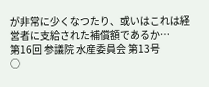が非常に少くなつたり、或いはこれは経営者に支給された補償額であるか…
第16回 参議院 水産委員会 第13号
○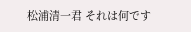松浦清一君 それは何です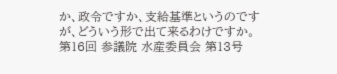か、政令ですか、支給基準というのですが、どういう形で出て来るわけですか。
第16回 参議院 水産委員会 第13号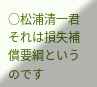○松浦清一君 それは損失補償要綱というのです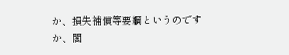か、損失補償等要綱というのですか、閣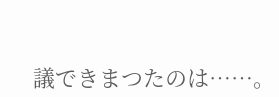議できまつたのは……。